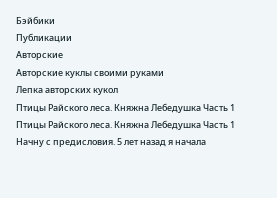Бэйбики
Публикации
Авторские
Авторские куклы своими руками
Лепка авторских кукол
Птицы Райского леса. Княжна Лебедушка Часть 1
Птицы Райского леса. Княжна Лебедушка Часть 1
Начну с предисловия. 5 лет назад я начала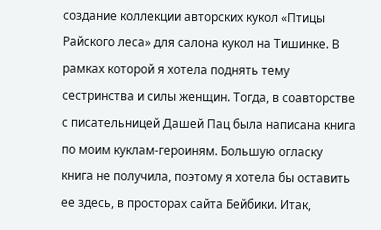создание коллекции авторских кукол «Птицы Райского леса» для салона кукол на Тишинке. В рамках которой я хотела поднять тему сестринства и силы женщин. Тогда, в соавторстве с писательницей Дашей Пац была написана книга по моим куклам-героиням. Большую огласку книга не получила, поэтому я хотела бы оставить ее здесь, в просторах сайта Бейбики. Итак,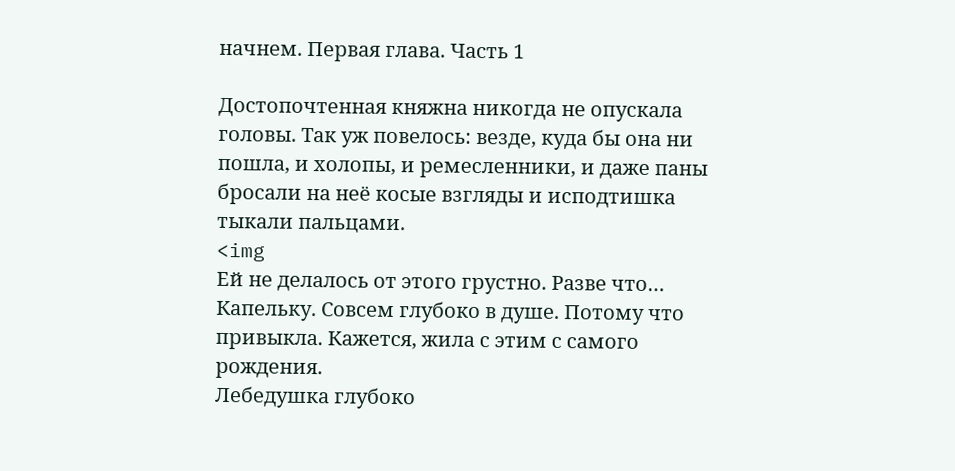начнем. Первая глава. Часть 1

Достопочтенная княжна никогда не опускала головы. Так уж повелось: везде, куда бы она ни пошла, и холопы, и ремесленники, и даже паны бросали на неё косые взгляды и исподтишка тыкали пальцами.
<img
Ей не делалось от этого грустно. Разве что… Капельку. Совсем глубоко в душе. Потому что привыкла. Кажется, жила с этим с самого рождения.
Лебедушка глубоко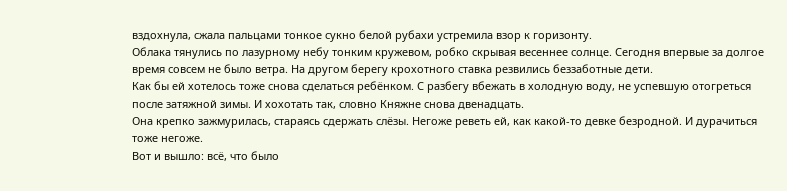вздохнула, сжала пальцами тонкое сукно белой рубахи устремила взор к горизонту.
Облака тянулись по лазурному небу тонким кружевом, робко скрывая весеннее солнце. Сегодня впервые за долгое время совсем не было ветра. На другом берегу крохотного ставка резвились беззаботные дети.
Как бы ей хотелось тоже снова сделаться ребёнком. С разбегу вбежать в холодную воду, не успевшую отогреться после затяжной зимы. И хохотать так, словно Княжне снова двенадцать.
Она крепко зажмурилась, стараясь сдержать слёзы. Негоже реветь ей, как какой-то девке безродной. И дурачиться тоже негоже.
Вот и вышло: всё, что было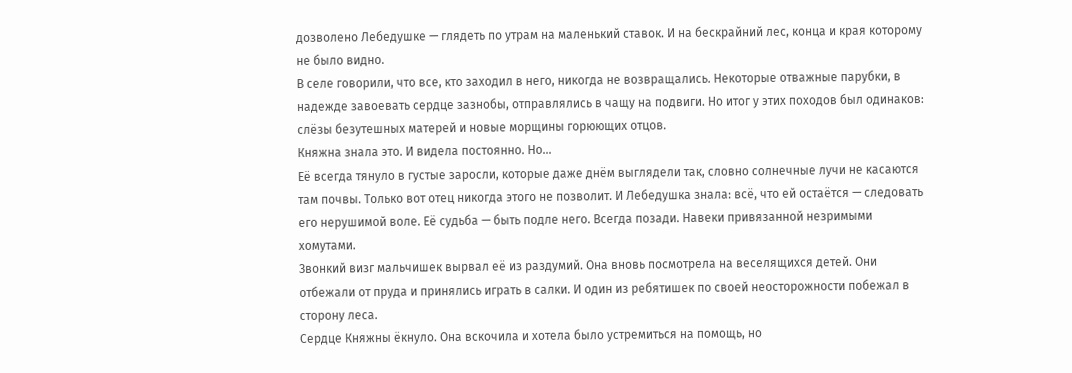дозволено Лебедушке — глядеть по утрам на маленький ставок. И на бескрайний лес, конца и края которому не было видно.
В селе говорили, что все, кто заходил в него, никогда не возвращались. Некоторые отважные парубки, в надежде завоевать сердце зазнобы, отправлялись в чащу на подвиги. Но итог у этих походов был одинаков: слёзы безутешных матерей и новые морщины горюющих отцов.
Княжна знала это. И видела постоянно. Но…
Её всегда тянуло в густые заросли, которые даже днём выглядели так, словно солнечные лучи не касаются там почвы. Только вот отец никогда этого не позволит. И Лебедушка знала: всё, что ей остаётся — следовать его нерушимой воле. Её судьба — быть подле него. Всегда позади. Навеки привязанной незримыми хомутами.
Звонкий визг мальчишек вырвал её из раздумий. Она вновь посмотрела на веселящихся детей. Они отбежали от пруда и принялись играть в салки. И один из ребятишек по своей неосторожности побежал в сторону леса.
Сердце Княжны ёкнуло. Она вскочила и хотела было устремиться на помощь, но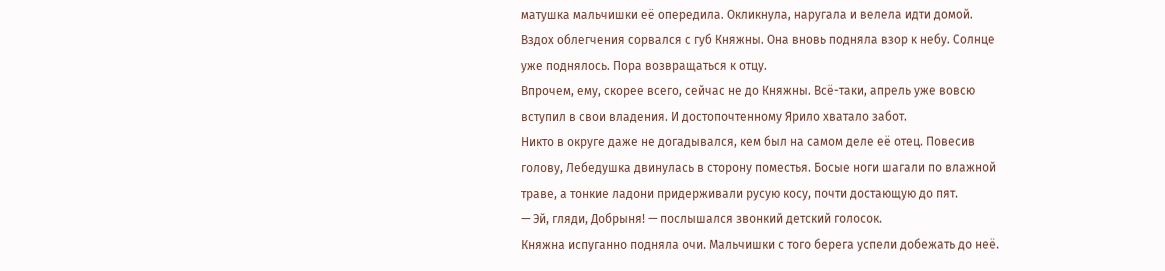матушка мальчишки её опередила. Окликнула, наругала и велела идти домой.
Вздох облегчения сорвался с губ Княжны. Она вновь подняла взор к небу. Солнце уже поднялось. Пора возвращаться к отцу.
Впрочем, ему, скорее всего, сейчас не до Княжны. Всё-таки, апрель уже вовсю вступил в свои владения. И достопочтенному Ярило хватало забот.
Никто в округе даже не догадывался, кем был на самом деле её отец. Повесив голову, Лебедушка двинулась в сторону поместья. Босые ноги шагали по влажной траве, а тонкие ладони придерживали русую косу, почти достающую до пят.
— Эй, гляди, Добрыня! — послышался звонкий детский голосок.
Княжна испуганно подняла очи. Мальчишки с того берега успели добежать до неё.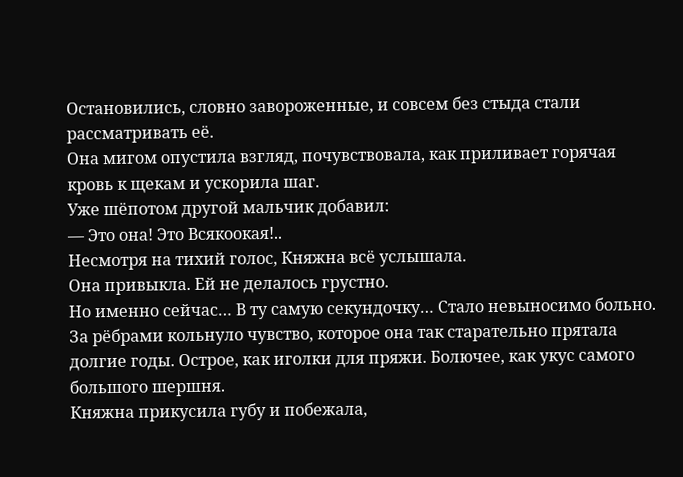Остановились, словно завороженные, и совсем без стыда стали рассматривать её.
Она мигом опустила взгляд, почувствовала, как приливает горячая кровь к щекам и ускорила шаг.
Уже шёпотом другой мальчик добавил:
— Это она! Это Всякоокая!..
Несмотря на тихий голос, Княжна всё услышала.
Она привыкла. Ей не делалось грустно.
Но именно сейчас… В ту самую секундочку… Стало невыносимо больно.
За рёбрами кольнуло чувство, которое она так старательно прятала долгие годы. Острое, как иголки для пряжи. Болючее, как укус самого большого шершня.
Княжна прикусила губу и побежала,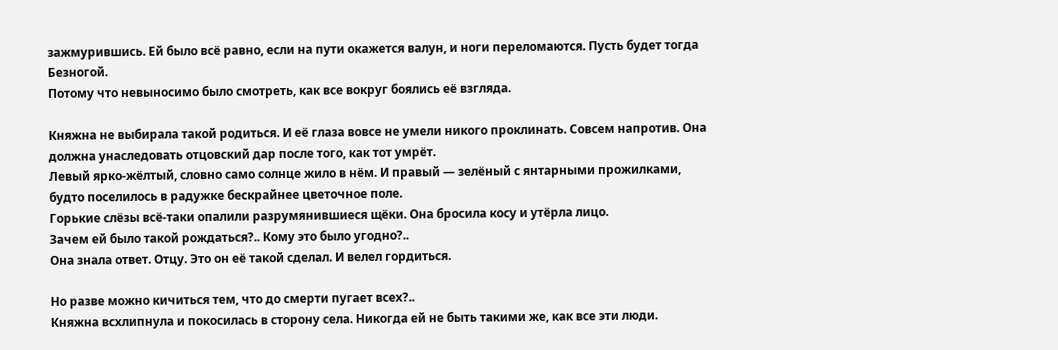зажмурившись. Ей было всё равно, если на пути окажется валун, и ноги переломаются. Пусть будет тогда Безногой.
Потому что невыносимо было смотреть, как все вокруг боялись её взгляда.

Княжна не выбирала такой родиться. И её глаза вовсе не умели никого проклинать. Совсем напротив. Она должна унаследовать отцовский дар после того, как тот умрёт.
Левый ярко-жёлтый, словно само солнце жило в нём. И правый — зелёный с янтарными прожилками, будто поселилось в радужке бескрайнее цветочное поле.
Горькие слёзы всё-таки опалили разрумянившиеся щёки. Она бросила косу и утёрла лицо.
Зачем ей было такой рождаться?.. Кому это было угодно?..
Она знала ответ. Отцу. Это он её такой сделал. И велел гордиться.

Но разве можно кичиться тем, что до смерти пугает всех?..
Княжна всхлипнула и покосилась в сторону села. Никогда ей не быть такими же, как все эти люди.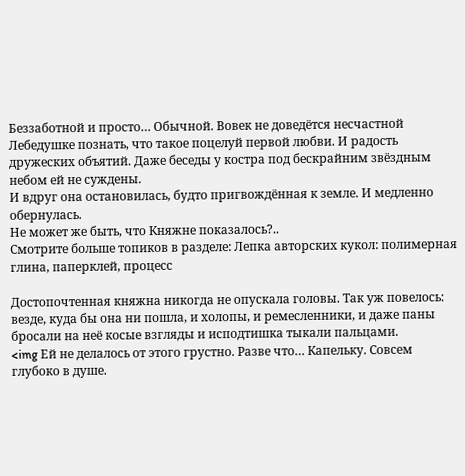Беззаботной и просто… Обычной. Вовек не доведётся несчастной Лебедушке познать, что такое поцелуй первой любви. И радость дружеских объятий. Даже беседы у костра под бескрайним звёздным небом ей не суждены.
И вдруг она остановилась, будто пригвождённая к земле. И медленно обернулась.
Не может же быть, что Княжне показалось?..
Смотрите больше топиков в разделе: Лепка авторских кукол: полимерная глина, паперклей, процесс

Достопочтенная княжна никогда не опускала головы. Так уж повелось: везде, куда бы она ни пошла, и холопы, и ремесленники, и даже паны бросали на неё косые взгляды и исподтишка тыкали пальцами.
<img Ей не делалось от этого грустно. Разве что… Капельку. Совсем глубоко в душе.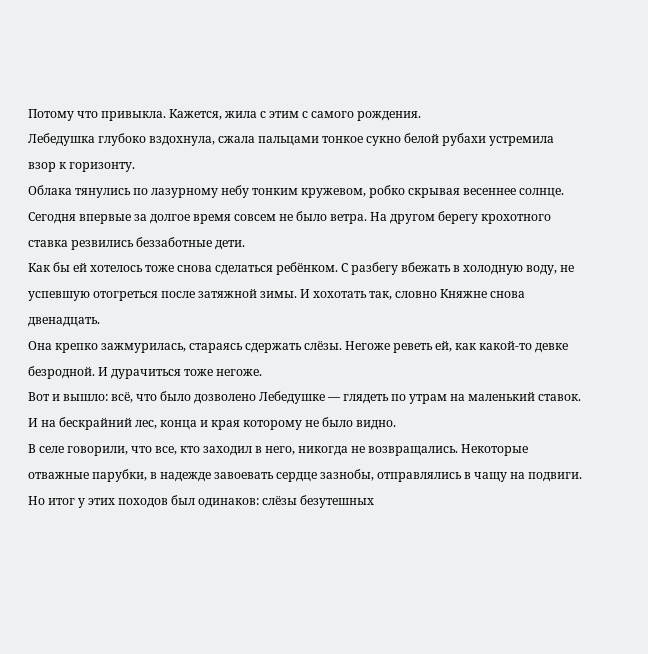Потому что привыкла. Кажется, жила с этим с самого рождения.
Лебедушка глубоко вздохнула, сжала пальцами тонкое сукно белой рубахи устремила взор к горизонту.
Облака тянулись по лазурному небу тонким кружевом, робко скрывая весеннее солнце. Сегодня впервые за долгое время совсем не было ветра. На другом берегу крохотного ставка резвились беззаботные дети.
Как бы ей хотелось тоже снова сделаться ребёнком. С разбегу вбежать в холодную воду, не успевшую отогреться после затяжной зимы. И хохотать так, словно Княжне снова двенадцать.
Она крепко зажмурилась, стараясь сдержать слёзы. Негоже реветь ей, как какой-то девке безродной. И дурачиться тоже негоже.
Вот и вышло: всё, что было дозволено Лебедушке — глядеть по утрам на маленький ставок. И на бескрайний лес, конца и края которому не было видно.
В селе говорили, что все, кто заходил в него, никогда не возвращались. Некоторые отважные парубки, в надежде завоевать сердце зазнобы, отправлялись в чащу на подвиги. Но итог у этих походов был одинаков: слёзы безутешных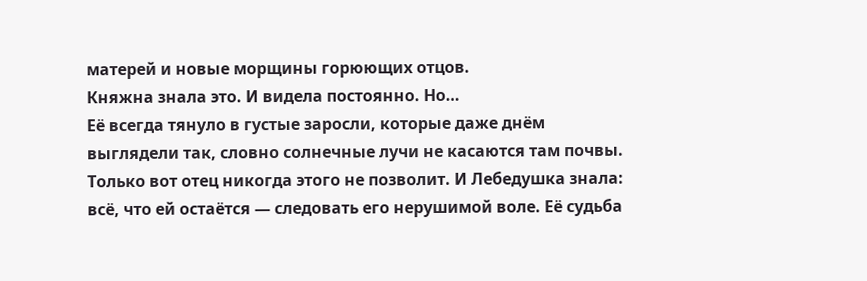матерей и новые морщины горюющих отцов.
Княжна знала это. И видела постоянно. Но…
Её всегда тянуло в густые заросли, которые даже днём выглядели так, словно солнечные лучи не касаются там почвы. Только вот отец никогда этого не позволит. И Лебедушка знала: всё, что ей остаётся — следовать его нерушимой воле. Её судьба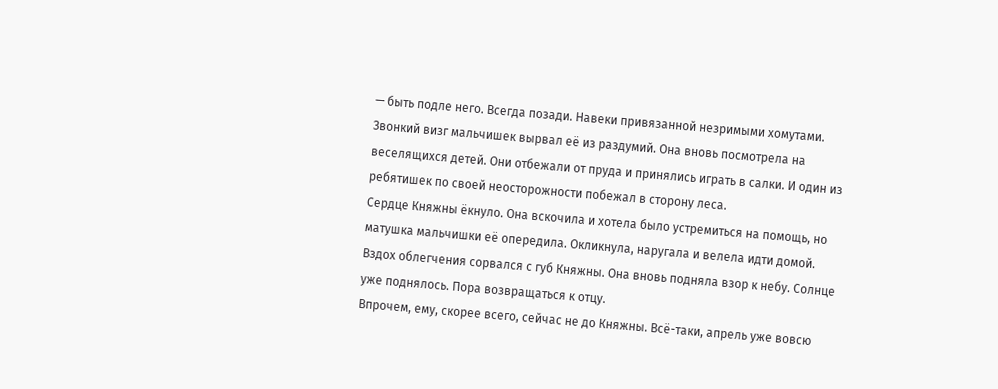— быть подле него. Всегда позади. Навеки привязанной незримыми хомутами.
Звонкий визг мальчишек вырвал её из раздумий. Она вновь посмотрела на веселящихся детей. Они отбежали от пруда и принялись играть в салки. И один из ребятишек по своей неосторожности побежал в сторону леса.
Сердце Княжны ёкнуло. Она вскочила и хотела было устремиться на помощь, но матушка мальчишки её опередила. Окликнула, наругала и велела идти домой.
Вздох облегчения сорвался с губ Княжны. Она вновь подняла взор к небу. Солнце уже поднялось. Пора возвращаться к отцу.
Впрочем, ему, скорее всего, сейчас не до Княжны. Всё-таки, апрель уже вовсю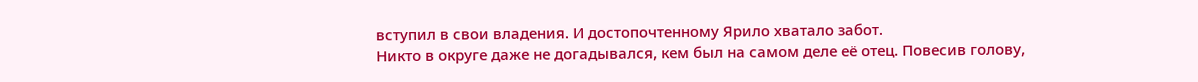вступил в свои владения. И достопочтенному Ярило хватало забот.
Никто в округе даже не догадывался, кем был на самом деле её отец. Повесив голову,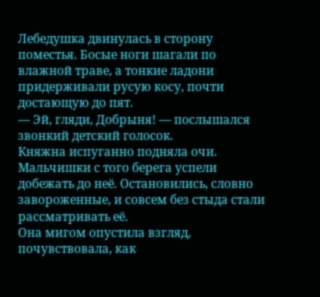Лебедушка двинулась в сторону поместья. Босые ноги шагали по влажной траве, а тонкие ладони придерживали русую косу, почти достающую до пят.
— Эй, гляди, Добрыня! — послышался звонкий детский голосок.
Княжна испуганно подняла очи. Мальчишки с того берега успели добежать до неё. Остановились, словно завороженные, и совсем без стыда стали рассматривать её.
Она мигом опустила взгляд, почувствовала, как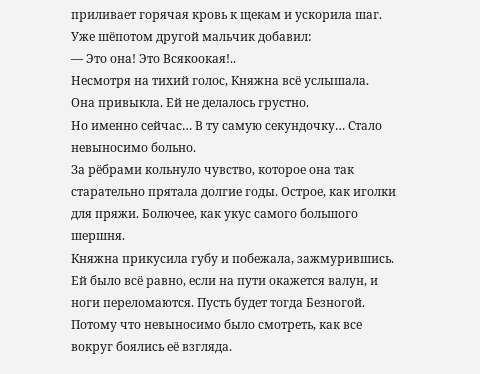приливает горячая кровь к щекам и ускорила шаг.
Уже шёпотом другой мальчик добавил:
— Это она! Это Всякоокая!..
Несмотря на тихий голос, Княжна всё услышала.
Она привыкла. Ей не делалось грустно.
Но именно сейчас… В ту самую секундочку… Стало невыносимо больно.
За рёбрами кольнуло чувство, которое она так старательно прятала долгие годы. Острое, как иголки для пряжи. Болючее, как укус самого большого шершня.
Княжна прикусила губу и побежала, зажмурившись. Ей было всё равно, если на пути окажется валун, и ноги переломаются. Пусть будет тогда Безногой.
Потому что невыносимо было смотреть, как все вокруг боялись её взгляда.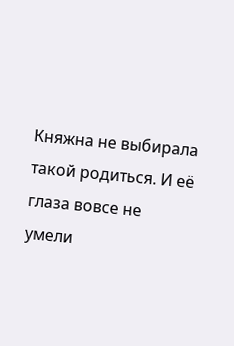Княжна не выбирала такой родиться. И её глаза вовсе не умели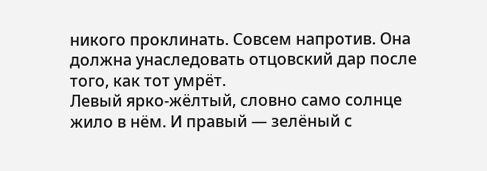никого проклинать. Совсем напротив. Она должна унаследовать отцовский дар после того, как тот умрёт.
Левый ярко-жёлтый, словно само солнце жило в нём. И правый — зелёный с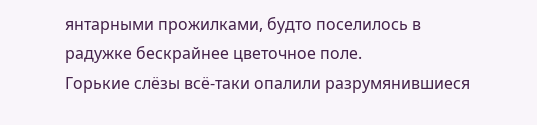янтарными прожилками, будто поселилось в радужке бескрайнее цветочное поле.
Горькие слёзы всё-таки опалили разрумянившиеся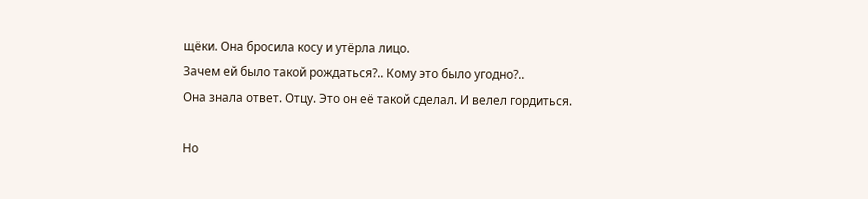щёки. Она бросила косу и утёрла лицо.
Зачем ей было такой рождаться?.. Кому это было угодно?..
Она знала ответ. Отцу. Это он её такой сделал. И велел гордиться.

Но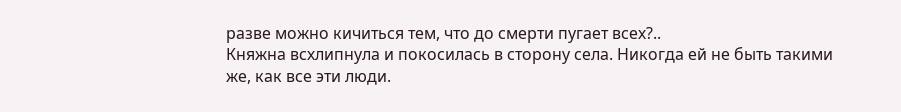разве можно кичиться тем, что до смерти пугает всех?..
Княжна всхлипнула и покосилась в сторону села. Никогда ей не быть такими же, как все эти люди.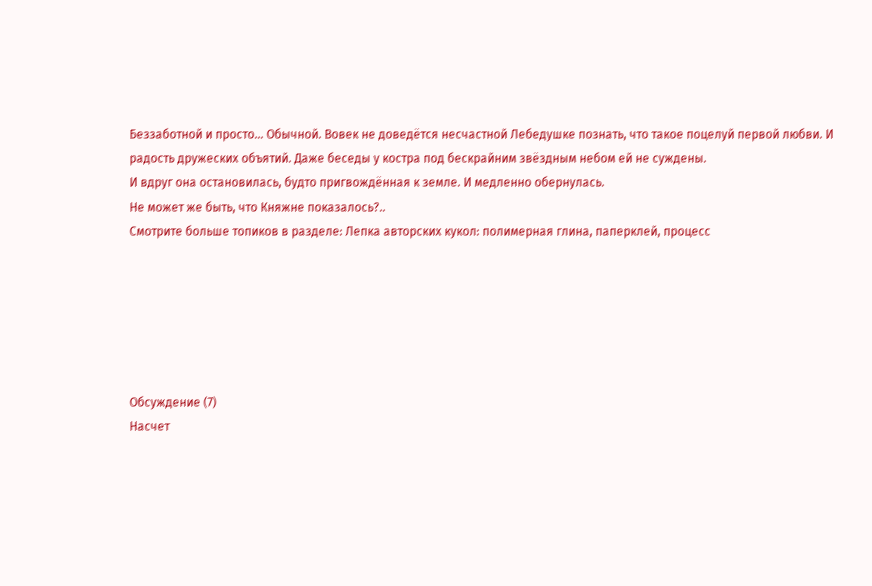Беззаботной и просто… Обычной. Вовек не доведётся несчастной Лебедушке познать, что такое поцелуй первой любви. И радость дружеских объятий. Даже беседы у костра под бескрайним звёздным небом ей не суждены.
И вдруг она остановилась, будто пригвождённая к земле. И медленно обернулась.
Не может же быть, что Княжне показалось?..
Смотрите больше топиков в разделе: Лепка авторских кукол: полимерная глина, паперклей, процесс






Обсуждение (7)
Насчет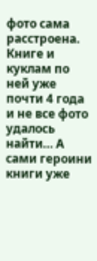фото сама расстроена. Книге и куклам по ней уже почти 4 года и не все фото удалось найти… А сами героини книги уже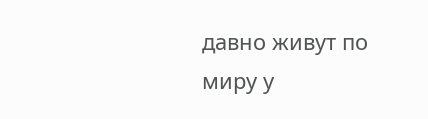давно живут по миру у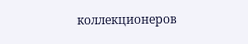коллекционеров